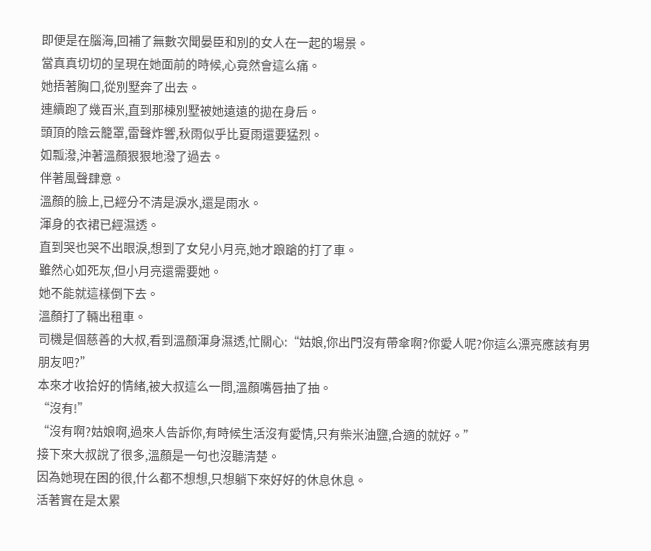即便是在腦海,回補了無數次聞晏臣和別的女人在一起的場景。
當真真切切的呈現在她面前的時候,心竟然會這么痛。
她捂著胸口,從別墅奔了出去。
連續跑了幾百米,直到那棟別墅被她遠遠的拋在身后。
頭頂的陰云籠罩,雷聲炸響,秋雨似乎比夏雨還要猛烈。
如瓢潑,沖著溫顏狠狠地潑了過去。
伴著風聲肆意。
溫顏的臉上,已經分不清是淚水,還是雨水。
渾身的衣裙已經濕透。
直到哭也哭不出眼淚,想到了女兒小月亮,她才踉蹌的打了車。
雖然心如死灰,但小月亮還需要她。
她不能就這樣倒下去。
溫顏打了輛出租車。
司機是個慈善的大叔,看到溫顏渾身濕透,忙關心:“姑娘,你出門沒有帶傘啊?你愛人呢?你這么漂亮應該有男朋友吧?”
本來才收拾好的情緒,被大叔這么一問,溫顏嘴唇抽了抽。
“沒有!”
“沒有啊?姑娘啊,過來人告訴你,有時候生活沒有愛情,只有柴米油鹽,合適的就好。”
接下來大叔說了很多,溫顏是一句也沒聽清楚。
因為她現在困的很,什么都不想想,只想躺下來好好的休息休息。
活著實在是太累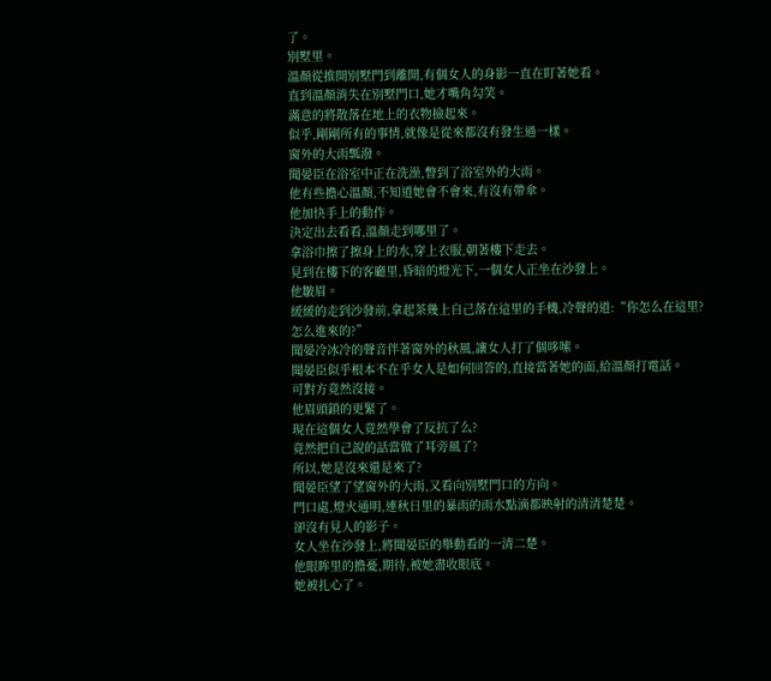了。
別墅里。
溫顏從推開別墅門到離開,有個女人的身影一直在盯著她看。
直到溫顏消失在別墅門口,她才嘴角勾笑。
滿意的將散落在地上的衣物撿起來。
似乎,剛剛所有的事情,就像是從來都沒有發生過一樣。
窗外的大雨瓢潑。
聞晏臣在浴室中正在洗澡,瞥到了浴室外的大雨。
他有些擔心溫顏,不知道她會不會來,有沒有帶傘。
他加快手上的動作。
決定出去看看,溫顏走到哪里了。
拿浴巾擦了擦身上的水,穿上衣服,朝著樓下走去。
見到在樓下的客廳里,昏暗的燈光下,一個女人正坐在沙發上。
他皺眉。
緩緩的走到沙發前,拿起茶幾上自己落在這里的手機,冷聲的道:“你怎么在這里?怎么進來的?”
聞晏冷冰冷的聲音伴著窗外的秋風,讓女人打了個哆嗦。
聞晏臣似乎根本不在乎女人是如何回答的,直接當著她的面,給溫顏打電話。
可對方竟然沒接。
他眉頭鎖的更緊了。
現在這個女人竟然學會了反抗了么?
竟然把自己說的話當做了耳旁風了?
所以,她是沒來還是來了?
聞晏臣望了望窗外的大雨,又看向別墅門口的方向。
門口處,燈火通明,連秋日里的暴雨的雨水點滴都映射的清清楚楚。
卻沒有見人的影子。
女人坐在沙發上,將聞晏臣的舉動看的一清二楚。
他眼眸里的擔憂,期待,被她盡收眼底。
她被扎心了。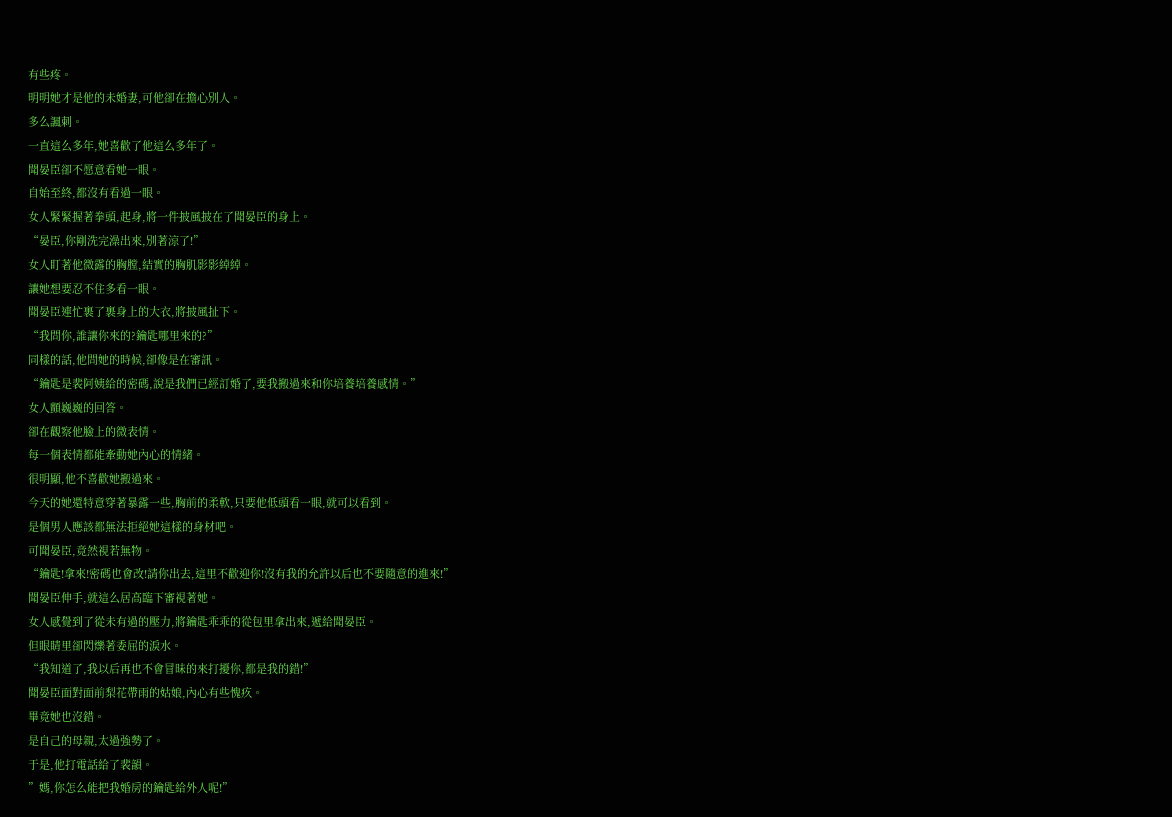有些疼。
明明她才是他的未婚妻,可他卻在擔心別人。
多么諷刺。
一直這么多年,她喜歡了他這么多年了。
聞晏臣卻不愿意看她一眼。
自始至終,都沒有看過一眼。
女人緊緊握著拳頭,起身,將一件披風披在了聞晏臣的身上。
“晏臣,你剛洗完澡出來,別著涼了!”
女人盯著他微露的胸膛,結實的胸肌影影綽綽。
讓她想要忍不住多看一眼。
聞晏臣連忙裹了裹身上的大衣,將披風扯下。
“我問你,誰讓你來的?鑰匙哪里來的?”
同樣的話,他問她的時候,卻像是在審訊。
“鑰匙是裴阿姨給的密碼,說是我們已經訂婚了,要我搬過來和你培養培養感情。”
女人顫巍巍的回答。
卻在觀察他臉上的微表情。
每一個表情都能牽動她內心的情緒。
很明顯,他不喜歡她搬過來。
今天的她還特意穿著暴露一些,胸前的柔軟,只要他低頭看一眼,就可以看到。
是個男人應該都無法拒絕她這樣的身材吧。
可聞晏臣,竟然視若無物。
“鑰匙!拿來!密碼也會改!請你出去,這里不歡迎你!沒有我的允許以后也不要隨意的進來!”
聞晏臣伸手,就這么居高臨下審視著她。
女人感覺到了從未有過的壓力,將鑰匙乖乖的從包里拿出來,遞給聞晏臣。
但眼睛里卻閃爍著委屈的淚水。
“我知道了,我以后再也不會冒昧的來打擾你,都是我的錯!”
聞晏臣面對面前梨花帶雨的姑娘,內心有些愧疚。
畢竟她也沒錯。
是自己的母親,太過強勢了。
于是,他打電話給了裴韻。
”媽,你怎么能把我婚房的鑰匙給外人呢!”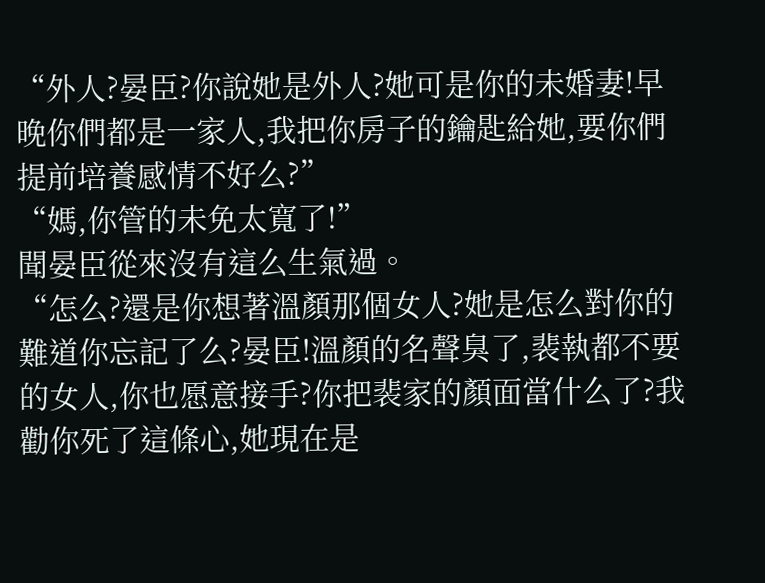“外人?晏臣?你說她是外人?她可是你的未婚妻!早晚你們都是一家人,我把你房子的鑰匙給她,要你們提前培養感情不好么?”
“媽,你管的未免太寬了!”
聞晏臣從來沒有這么生氣過。
“怎么?還是你想著溫顏那個女人?她是怎么對你的難道你忘記了么?晏臣!溫顏的名聲臭了,裴執都不要的女人,你也愿意接手?你把裴家的顏面當什么了?我勸你死了這條心,她現在是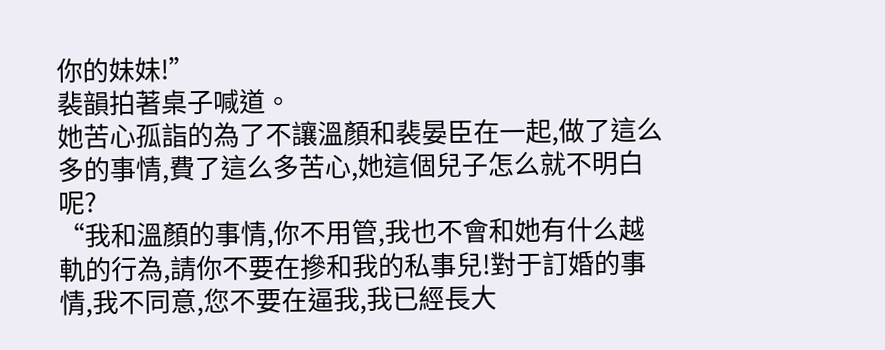你的妹妹!”
裴韻拍著桌子喊道。
她苦心孤詣的為了不讓溫顏和裴晏臣在一起,做了這么多的事情,費了這么多苦心,她這個兒子怎么就不明白呢?
“我和溫顏的事情,你不用管,我也不會和她有什么越軌的行為,請你不要在摻和我的私事兒!對于訂婚的事情,我不同意,您不要在逼我,我已經長大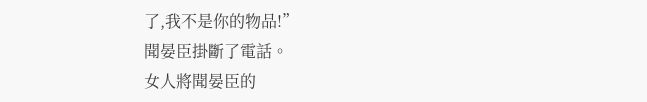了,我不是你的物品!”
聞晏臣掛斷了電話。
女人將聞晏臣的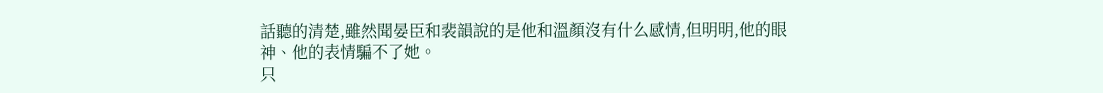話聽的清楚,雖然聞晏臣和裴韻說的是他和溫顏沒有什么感情,但明明,他的眼神、他的表情騙不了她。
只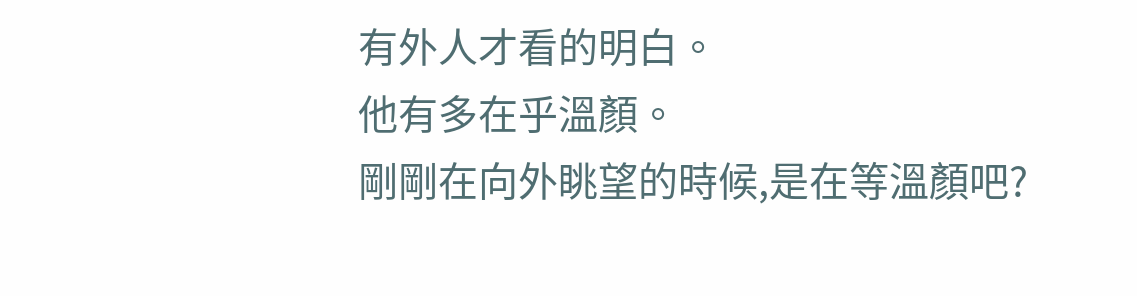有外人才看的明白。
他有多在乎溫顏。
剛剛在向外眺望的時候,是在等溫顏吧?